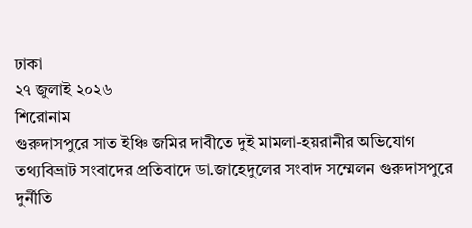ঢাকা
২৭ জুলাই ২০২৬
শিরোনাম
গুরুদাসপুরে সাত ইঞ্চি জমির দাবীতে দুই মামলা-হয়রানীর অভিযোগ তথ্যবিভ্রাট সংবাদের প্রতিবাদে ডা.জাহেদুলের সংবাদ সম্মেলন গুরুদাসপুরে দুর্নীতি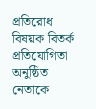প্রতিরোধ বিষয়ক বিতর্ক প্রতিযোগিতা অনুষ্ঠিত নেতাকে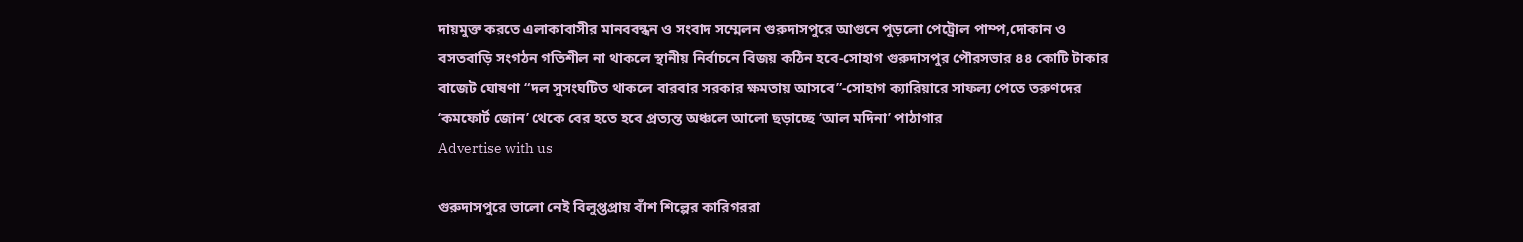দায়মুক্ত করতে এলাকাবাসীর মানববন্ধন ও সংবাদ সম্মেলন গুরুদাসপুরে আগুনে পুড়লো পেট্রোল পাম্প,দোকান ও বসতবাড়ি সংগঠন গতিশীল না থাকলে স্থানীয় নির্বাচনে বিজয় কঠিন হবে-সোহাগ গুরুদাসপুর পৌরসভার ৪৪ কোটি টাকার বাজেট ঘোষণা “দল সুসংঘটিত থাকলে বারবার সরকার ক্ষমতায় আসবে”-সোহাগ ক্যারিয়ারে সাফল্য পেতে তরুণদের ‘কমফোর্ট জোন’ থেকে বের হতে হবে প্রত্যন্ত অঞ্চলে আলো ছড়াচ্ছে ‘আল মদিনা’ পাঠাগার
Advertise with us

গুরুদাসপুরে ভালো নেই বিলুপ্তপ্রায় বাঁশ শিল্পের কারিগররা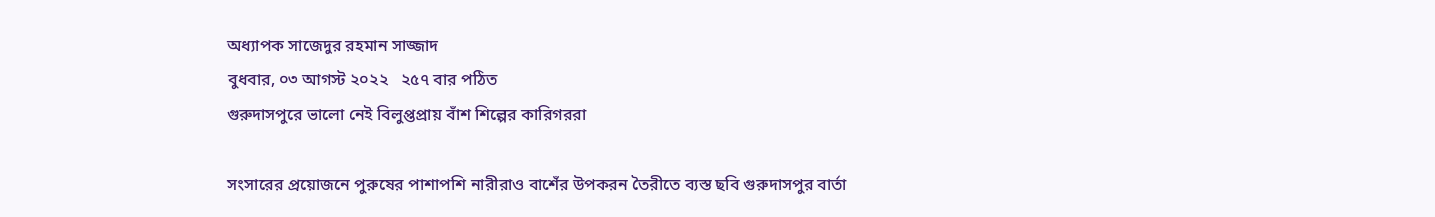অধ্যাপক সাজেদুর রহমান সাজ্জাদ
বুধবার, ০৩ আগস্ট ২০২২   ২৫৭ বার পঠিত
গুরুদাসপুরে ভালো নেই বিলুপ্তপ্রায় বাঁশ শিল্পের কারিগররা

সংসারের প্রয়োজনে পুরুষের পাশাপশি নারীরাও বাশেঁর উপকরন তৈরীতে ব্যস্ত ছবি গুরুদাসপুর বার্তা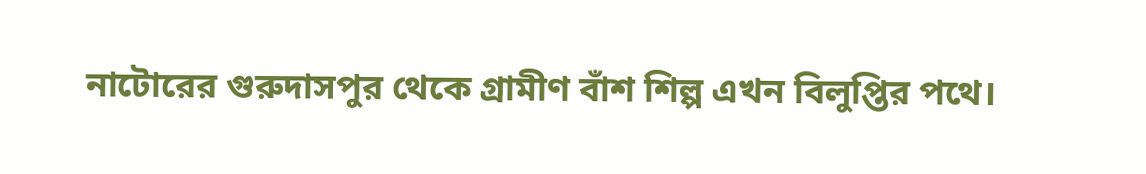নাটোরের গুরুদাসপুর থেকে গ্রামীণ বাঁশ শিল্প এখন বিলুপ্তির পথে।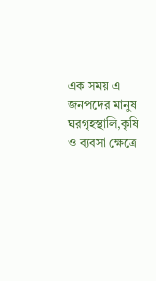এক সময় এ জনপদের মানুষ ঘরগৃহস্থালি,কৃষি ও ব্যবসা ক্ষেত্রে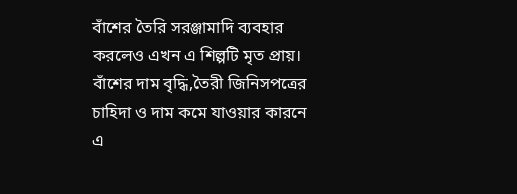বাঁশের তৈরি সরঞ্জামাদি ব্যবহার করলেও এখন এ শিল্পটি মৃত প্রায়। বাঁশের দাম বৃদ্ধি,তৈরী জিনিসপত্রের চাহিদা ও দাম কমে যাওয়ার কারনে এ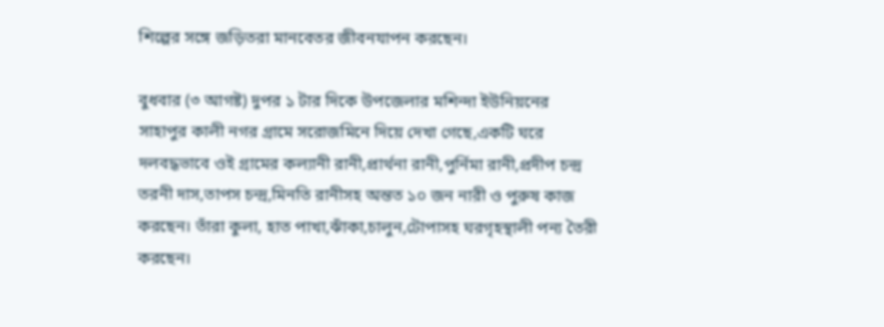শিল্পের সঙ্গে জড়িতরা মানবেতর জীবনযাপন করছেন।

বুধবার (৩ আগষ্ট) দুপর ১ টার দিকে উপজেলার মশিন্দা ইউনিয়নের সাহাপুর কালী নগর গ্রামে সরোজমিনে দিয়ে দেখা গেছে,একটি ঘরে দলবদ্ধভাবে ওই গ্রামের কল্যানী রানী,প্রার্থনা রানী,পুর্নিমা রানী,প্রদীপ চন্দ্র তরনী দাস,তাপস চন্দ্র,মিনতি রানীসহ অন্তত ১০ জন নারী ও পুরুষ কাজ করছেন। তাঁরা কুলা, হাত পাখা,ঝাঁকা,চালুন,টোপাসহ ঘরগৃহস্থালী পন্য তৈরী করছেন।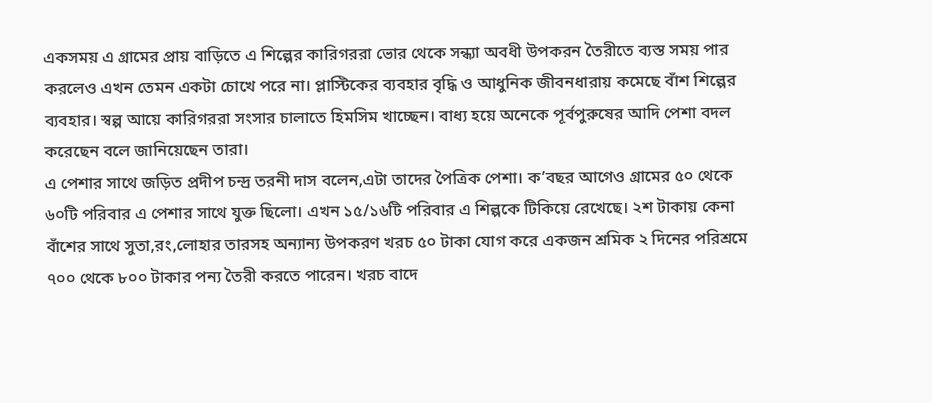একসময় এ গ্রামের প্রায় বাড়িতে এ শিল্পের কারিগররা ভোর থেকে সন্ধ্যা অবধী উপকরন তৈরীতে ব্যস্ত সময় পার করলেও এখন তেমন একটা চোখে পরে না। প্লাস্টিকের ব্যবহার বৃদ্ধি ও আধুনিক জীবনধারায় কমেছে বাঁশ শিল্পের ব্যবহার। স্বল্প আয়ে কারিগররা সংসার চালাতে হিমসিম খাচ্ছেন। বাধ্য হয়ে অনেকে পূর্বপুরুষের আদি পেশা বদল করেছেন বলে জানিয়েছেন তারা।
এ পেশার সাথে জড়িত প্রদীপ চন্দ্র তরনী দাস বলেন,এটা তাদের পৈত্রিক পেশা। ক’বছর আগেও গ্রামের ৫০ থেকে ৬০টি পরিবার এ পেশার সাথে যুক্ত ছিলো। এখন ১৫/১৬টি পরিবার এ শিল্পকে টিকিয়ে রেখেছে। ২শ টাকায় কেনা বাঁশের সাথে সুতা,রং,লোহার তারসহ অন্যান্য উপকরণ খরচ ৫০ টাকা যোগ করে একজন শ্রমিক ২ দিনের পরিশ্রমে ৭০০ থেকে ৮০০ টাকার পন্য তৈরী করতে পারেন। খরচ বাদে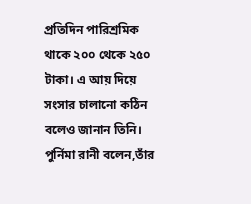প্রতিদিন পারিশ্রমিক থাকে ২০০ থেকে ২৫০ টাকা। এ আয় দিয়ে সংসার চালানো কঠিন বলেও জানান তিনি।
পুর্নিমা রানী বলেন,তাঁর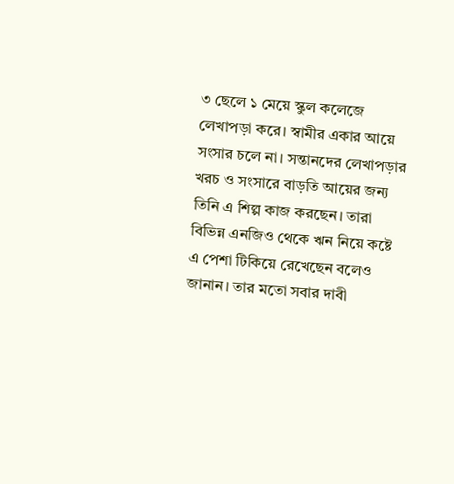৩ ছেলে ১ মেয়ে স্কুল কলেজে লেখাপড়া করে। স্বামীর একার আয়ে সংসার চলে না। সন্তানদের লেখাপড়ার খরচ ও সংসারে বাড়তি আয়ের জন্য তিনি এ শিল্প কাজ করছেন। তারা বিভিন্ন এনজিও থেকে ঋন নিয়ে কষ্টে এ পেশা টিকিয়ে রেখেছেন বলেও জানান। তার মতো সবার দাবী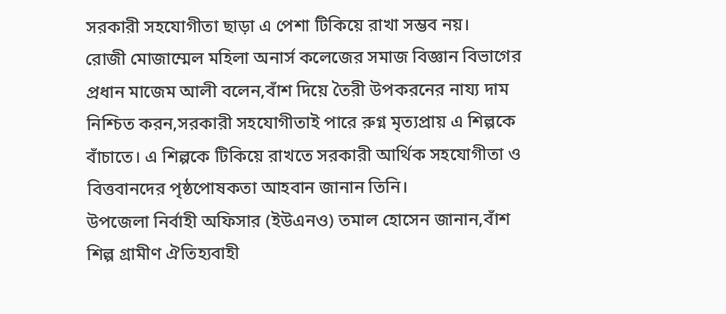সরকারী সহযোগীতা ছাড়া এ পেশা টিকিয়ে রাখা সম্ভব নয়।
রোজী মোজাম্মেল মহিলা অনার্স কলেজের সমাজ বিজ্ঞান বিভাগের প্রধান মাজেম আলী বলেন,বাঁশ দিয়ে তৈরী উপকরনের নায্য দাম নিশ্চিত করন,সরকারী সহযোগীতাই পারে রুগ্ন মৃত্যপ্রায় এ শিল্পকে বাঁচাতে। এ শিল্পকে টিকিয়ে রাখতে সরকারী আর্থিক সহযোগীতা ও বিত্তবানদের পৃষ্ঠপোষকতা আহবান জানান তিনি।
উপজেলা নির্বাহী অফিসার (ইউএনও) তমাল হোসেন জানান,বাঁশ শিল্প গ্রামীণ ঐতিহ্যবাহী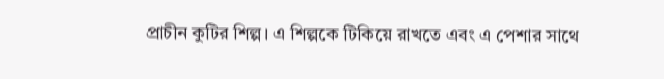প্রাচীন কুটির শিল্প। এ শিল্পকে টিকিয়ে রাখতে এবং এ পেশার সাথে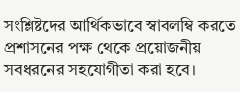সংশ্লিষ্টদের আর্থিকভাবে স্বাবলম্বি করতে প্রশাসনের পক্ষ থেকে প্রয়োজনীয় সবধরনের সহযোগীতা করা হবে।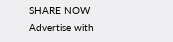SHARE NOW
Advertise with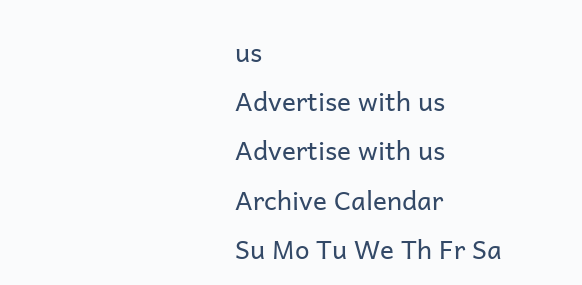us
Advertise with us
Advertise with us
Archive Calendar
Su Mo Tu We Th Fr Sa